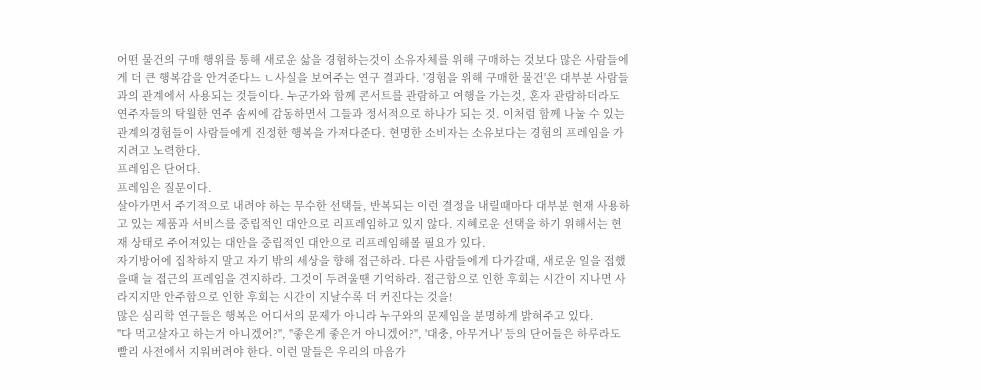어떤 물건의 구매 행위를 통해 새로운 삶을 경험하는것이 소유자체를 위해 구매하는 것보다 많은 사람들에게 더 큰 행복감을 안겨준다느 ㄴ사실을 보여주는 연구 결과다. '경험을 위해 구매한 물건'은 대부분 사람들과의 관계에서 사용되는 것들이다. 누군가와 함께 콘서트를 관람하고 여행을 가는것, 혼자 관람하더라도 연주자들의 탁월한 연주 솜씨에 감동하면서 그들과 정서적으로 하나가 되는 것. 이처럼 함께 나눌 수 있는 관계의경험들이 사람들에게 진정한 행복을 가져다준다. 현명한 소비자는 소유보다는 경험의 프레임을 가지려고 노력한다.
프레임은 단어다.
프레임은 질문이다.
살아가면서 주기적으로 내려야 하는 무수한 선택들, 반복되는 이런 결정을 내릴때마다 대부분 현재 사용하고 있는 제품과 서비스를 중립적인 대안으로 리프레임하고 있지 않다. 지혜로운 선택을 하기 위해서는 현재 상태로 주어져있는 대안을 중립적인 대안으로 리프레임해볼 필요가 있다.
자기방어에 집착하지 말고 자기 밖의 세상을 향해 접근하라. 다른 사람들에게 다가갈때, 새로운 일을 접했을때 늘 접근의 프레임을 견지하라. 그것이 두려울땐 기억하라. 접근함으로 인한 후회는 시간이 지나면 사라지지만 안주함으로 인한 후회는 시간이 지날수록 더 커진다는 것을!
많은 심리학 연구들은 행복은 어디서의 문제가 아니라 누구와의 문제임을 분명하게 밝혀주고 있다.
"다 먹고살자고 하는거 아니겠어?", "좋은게 좋은거 아니겠어?", '대충, 아무거나' 등의 단어들은 하루라도 빨리 사전에서 지워버려야 한다. 이런 말들은 우리의 마음가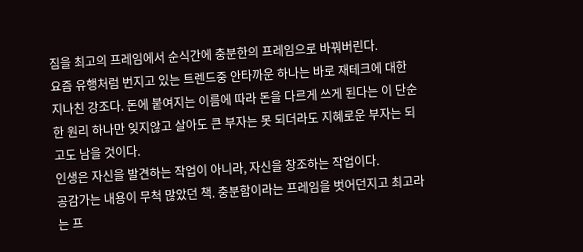짐을 최고의 프레임에서 순식간에 충분한의 프레임으로 바꿔버린다.
요즘 유행처럼 번지고 있는 트렌드중 안타까운 하나는 바로 재테크에 대한 지나친 강조다. 돈에 붙여지는 이름에 따라 돈을 다르게 쓰게 된다는 이 단순한 원리 하나만 잊지않고 살아도 큰 부자는 못 되더라도 지혜로운 부자는 되고도 남을 것이다.
인생은 자신을 발견하는 작업이 아니라, 자신을 창조하는 작업이다.
공감가는 내용이 무척 많았던 책. 충분함이라는 프레임을 벗어던지고 최고라는 프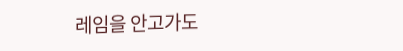레임을 안고가도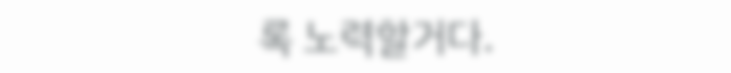록 노력할거다.